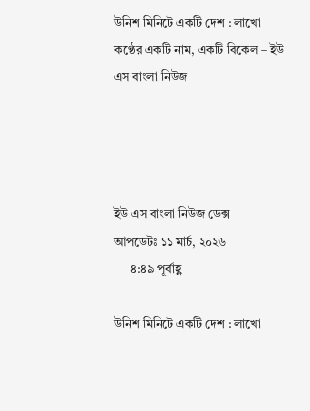উনিশ মিনিটে একটি দেশ : লাখো কণ্ঠের একটি নাম, একটি বিকেল – ইউ এস বাংলা নিউজ




ইউ এস বাংলা নিউজ ডেক্স
আপডেটঃ ১১ মার্চ, ২০২৬
     ৪:৪৯ পূর্বাহ্ণ

উনিশ মিনিটে একটি দেশ : লাখো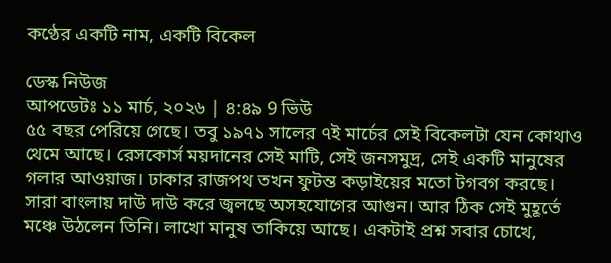কণ্ঠের একটি নাম, একটি বিকেল

ডেস্ক নিউজ
আপডেটঃ ১১ মার্চ, ২০২৬ | ৪:৪৯ 9 ভিউ
৫৫ বছর পেরিয়ে গেছে। তবু ১৯৭১ সালের ৭ই মার্চের সেই বিকেলটা যেন কোথাও থেমে আছে। রেসকোর্স ময়দানের সেই মাটি, সেই জনসমুদ্র, সেই একটি মানুষের গলার আওয়াজ। ঢাকার রাজপথ তখন ফুটন্ত কড়াইয়ের মতো টগবগ করছে। সারা বাংলায় দাউ দাউ করে জ্বলছে অসহযোগের আগুন। আর ঠিক সেই মুহূর্তে মঞ্চে উঠলেন তিনি। লাখো মানুষ তাকিয়ে আছে। একটাই প্রশ্ন সবার চোখে,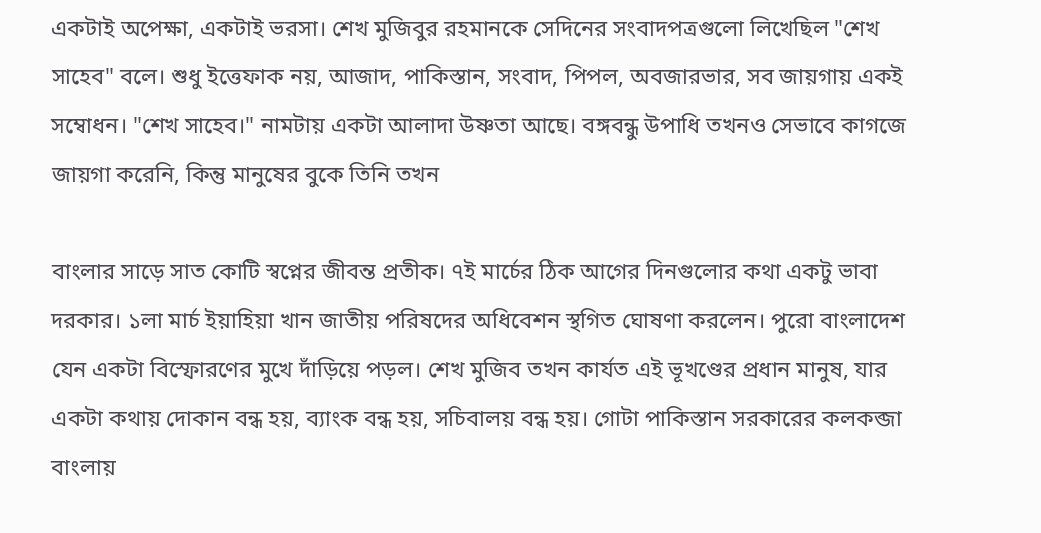একটাই অপেক্ষা, একটাই ভরসা। শেখ মুজিবুর রহমানকে সেদিনের সংবাদপত্রগুলো লিখেছিল "শেখ সাহেব" বলে। শুধু ইত্তেফাক নয়, আজাদ, পাকিস্তান, সংবাদ, পিপল, অবজারভার, সব জায়গায় একই সম্বোধন। "শেখ সাহেব।" নামটায় একটা আলাদা উষ্ণতা আছে। বঙ্গবন্ধু উপাধি তখনও সেভাবে কাগজে জায়গা করেনি, কিন্তু মানুষের বুকে তিনি তখন

বাংলার সাড়ে সাত কোটি স্বপ্নের জীবন্ত প্রতীক। ৭ই মার্চের ঠিক আগের দিনগুলোর কথা একটু ভাবা দরকার। ১লা মার্চ ইয়াহিয়া খান জাতীয় পরিষদের অধিবেশন স্থগিত ঘোষণা করলেন। পুরো বাংলাদেশ যেন একটা বিস্ফোরণের মুখে দাঁড়িয়ে পড়ল। শেখ মুজিব তখন কার্যত এই ভূখণ্ডের প্রধান মানুষ, যার একটা কথায় দোকান বন্ধ হয়, ব্যাংক বন্ধ হয়, সচিবালয় বন্ধ হয়। গোটা পাকিস্তান সরকারের কলকব্জা বাংলায়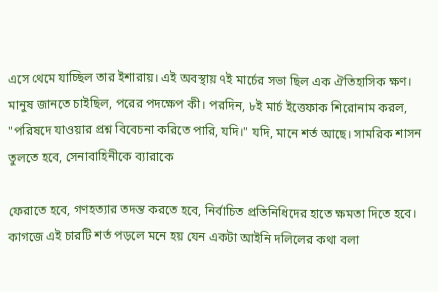এসে থেমে যাচ্ছিল তার ইশারায়। এই অবস্থায় ৭ই মার্চের সভা ছিল এক ঐতিহাসিক ক্ষণ। মানুষ জানতে চাইছিল, পরের পদক্ষেপ কী। পরদিন, ৮ই মার্চ ইত্তেফাক শিরোনাম করল, "পরিষদে যাওয়ার প্রশ্ন বিবেচনা করিতে পারি, যদি।" যদি, মানে শর্ত আছে। সামরিক শাসন তুলতে হবে, সেনাবাহিনীকে ব্যারাকে

ফেরাতে হবে, গণহত্যার তদন্ত করতে হবে, নির্বাচিত প্রতিনিধিদের হাতে ক্ষমতা দিতে হবে। কাগজে এই চারটি শর্ত পড়লে মনে হয় যেন একটা আইনি দলিলের কথা বলা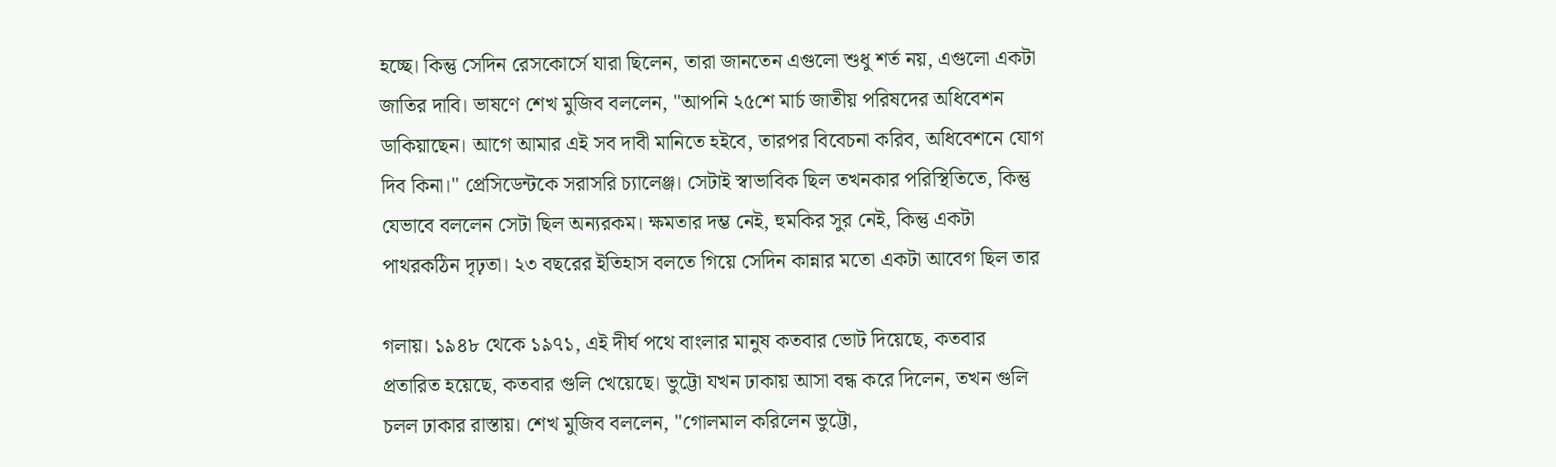হচ্ছে। কিন্তু সেদিন রেসকোর্সে যারা ছিলেন, তারা জানতেন এগুলো শুধু শর্ত নয়, এগুলো একটা জাতির দাবি। ভাষণে শেখ মুজিব বললেন, "আপনি ২৫শে মার্চ জাতীয় পরিষদের অধিবেশন ডাকিয়াছেন। আগে আমার এই সব দাবী মানিতে হইবে, তারপর বিবেচনা করিব, অধিবেশনে যোগ দিব কিনা।" প্রেসিডেন্টকে সরাসরি চ্যালেঞ্জ। সেটাই স্বাভাবিক ছিল তখনকার পরিস্থিতিতে, কিন্তু যেভাবে বললেন সেটা ছিল অন্যরকম। ক্ষমতার দম্ভ নেই, হুমকির সুর নেই, কিন্তু একটা পাথরকঠিন দৃঢ়তা। ২৩ বছরের ইতিহাস বলতে গিয়ে সেদিন কান্নার মতো একটা আবেগ ছিল তার

গলায়। ১৯৪৮ থেকে ১৯৭১, এই দীর্ঘ পথে বাংলার মানুষ কতবার ভোট দিয়েছে, কতবার প্রতারিত হয়েছে, কতবার গুলি খেয়েছে। ভুট্টো যখন ঢাকায় আসা বন্ধ করে দিলেন, তখন গুলি চলল ঢাকার রাস্তায়। শেখ মুজিব বললেন, "গোলমাল করিলেন ভুট্টো,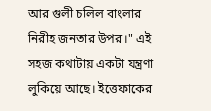আর গুলী চলিল বাংলার নিরীহ জনতার উপর।" এই সহজ কথাটায় একটা যন্ত্রণা লুকিয়ে আছে। ইত্তেফাকের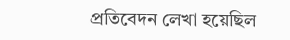প্রতিবেদন লেখা হয়েছিল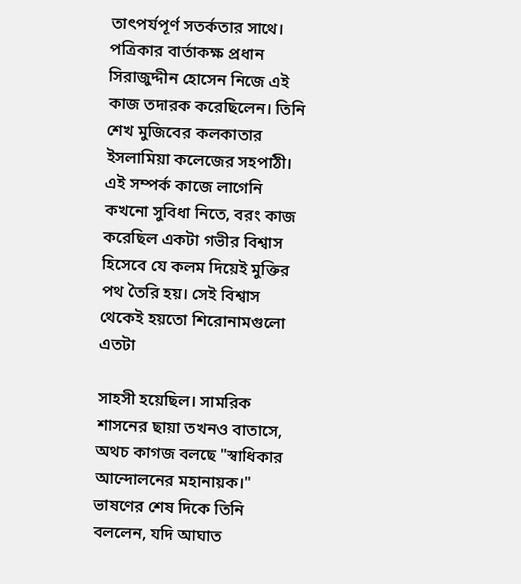তাৎপর্যপূর্ণ সতর্কতার সাথে। পত্রিকার বার্তাকক্ষ প্রধান সিরাজুদ্দীন হোসেন নিজে এই কাজ তদারক করেছিলেন। তিনি শেখ মুজিবের কলকাতার ইসলামিয়া কলেজের সহপাঠী। এই সম্পর্ক কাজে লাগেনি কখনো সুবিধা নিতে, বরং কাজ করেছিল একটা গভীর বিশ্বাস হিসেবে যে কলম দিয়েই মুক্তির পথ তৈরি হয়। সেই বিশ্বাস থেকেই হয়তো শিরোনামগুলো এতটা

সাহসী হয়েছিল। সামরিক শাসনের ছায়া তখনও বাতাসে, অথচ কাগজ বলছে "স্বাধিকার আন্দোলনের মহানায়ক।" ভাষণের শেষ দিকে তিনি বললেন, যদি আঘাত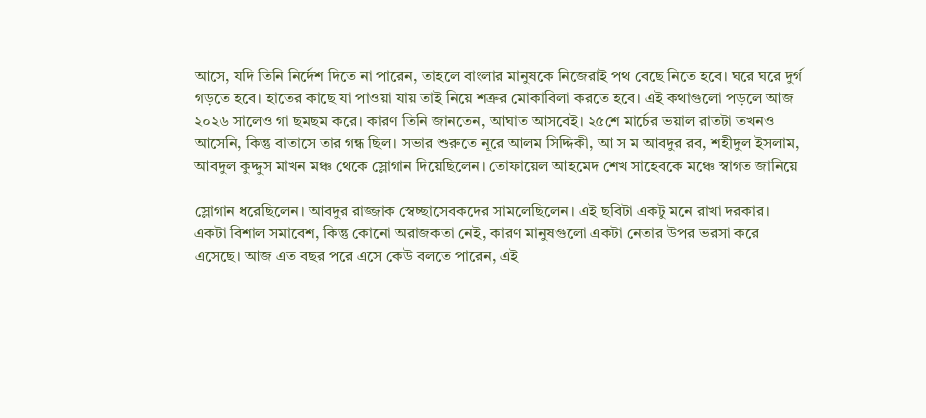আসে, যদি তিনি নির্দেশ দিতে না পারেন, তাহলে বাংলার মানুষকে নিজেরাই পথ বেছে নিতে হবে। ঘরে ঘরে দুর্গ গড়তে হবে। হাতের কাছে যা পাওয়া যায় তাই নিয়ে শত্রুর মোকাবিলা করতে হবে। এই কথাগুলো পড়লে আজ ২০২৬ সালেও গা ছমছম করে। কারণ তিনি জানতেন, আঘাত আসবেই। ২৫শে মার্চের ভয়াল রাতটা তখনও আসেনি, কিন্তু বাতাসে তার গন্ধ ছিল। সভার শুরুতে নূরে আলম সিদ্দিকী, আ স ম আবদুর রব, শহীদুল ইসলাম, আবদুল কুদ্দুস মাখন মঞ্চ থেকে স্লোগান দিয়েছিলেন। তোফায়েল আহমেদ শেখ সাহেবকে মঞ্চে স্বাগত জানিয়ে

স্লোগান ধরেছিলেন। আবদুর রাজ্জাক স্বেচ্ছাসেবকদের সামলেছিলেন। এই ছবিটা একটু মনে রাখা দরকার। একটা বিশাল সমাবেশ, কিন্তু কোনো অরাজকতা নেই, কারণ মানুষগুলো একটা নেতার উপর ভরসা করে এসেছে। আজ এত বছর পরে এসে কেউ বলতে পারেন, এই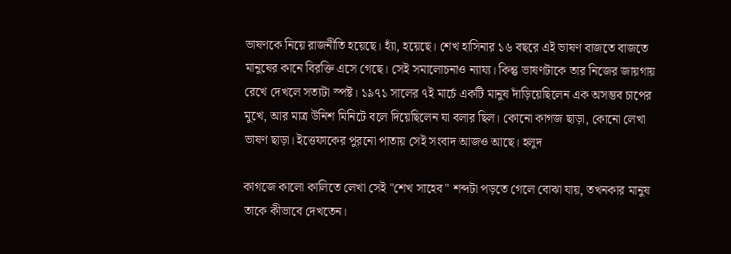ভাষণকে নিয়ে রাজনীতি হয়েছে। হ্যাঁ, হয়েছে। শেখ হাসিনার ১৬ বছরে এই ভাষণ বাজতে বাজতে মানুষের কানে বিরক্তি এসে গেছে। সেই সমালোচনাও ন্যায্য। কিন্তু ভাষণটাকে তার নিজের জায়গায় রেখে দেখলে সত্যটা স্পষ্ট। ১৯৭১ সালের ৭ই মার্চে একটি মানুষ দাঁড়িয়েছিলেন এক অসম্ভব চাপের মুখে, আর মাত্র উনিশ মিনিটে বলে দিয়েছিলেন যা বলার ছিল। কোনো কাগজ ছাড়া, কোনো লেখা ভাষণ ছাড়া। ইত্তেফাকের পুরনো পাতায় সেই সংবাদ আজও আছে। হলুদ

কাগজে কালো কালিতে লেখা সেই "শেখ সাহেব" শব্দটা পড়তে গেলে বোঝা যায়, তখনকার মানুষ তাকে কীভাবে দেখতেন।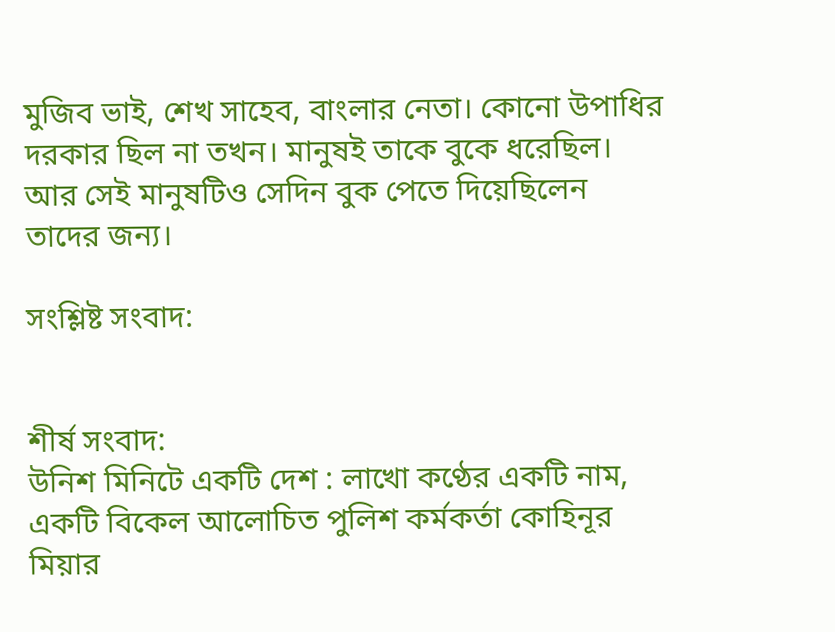মুজিব ভাই, শেখ সাহেব, বাংলার নেতা। কোনো উপাধির দরকার ছিল না তখন। মানুষই তাকে বুকে ধরেছিল। আর সেই মানুষটিও সেদিন বুক পেতে দিয়েছিলেন তাদের জন্য।

সংশ্লিষ্ট সংবাদ:


শীর্ষ সংবাদ:
উনিশ মিনিটে একটি দেশ : লাখো কণ্ঠের একটি নাম, একটি বিকেল আলোচিত পুলিশ কর্মকর্তা কোহিনূর মিয়ার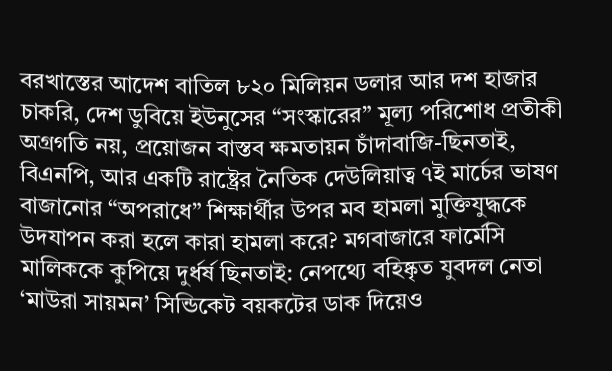বরখাস্তের আদেশ বাতিল ৮২০ মিলিয়ন ডলার আর দশ হাজার চাকরি, দেশ ডুবিয়ে ইউনুসের “সংস্কারের” মূল্য পরিশোধ প্রতীকী অগ্রগতি নয়, প্রয়োজন বাস্তব ক্ষমতায়ন চাঁদাবাজি-ছিনতাই, বিএনপি, আর একটি রাষ্ট্রের নৈতিক দেউলিয়াত্ব ৭ই মার্চের ভাষণ বাজানোর “অপরাধে” শিক্ষার্থীর উপর মব হামলা মুক্তিযুদ্ধকে উদযাপন করা হলে কারা হামলা করে? মগবাজারে ফার্মেসি মালিককে কুপিয়ে দুর্ধর্ষ ছিনতাই: নেপথ্যে বহিষ্কৃত যুবদল নেতা ‘মাউরা সায়মন’ সিন্ডিকেট বয়কটের ডাক দিয়েও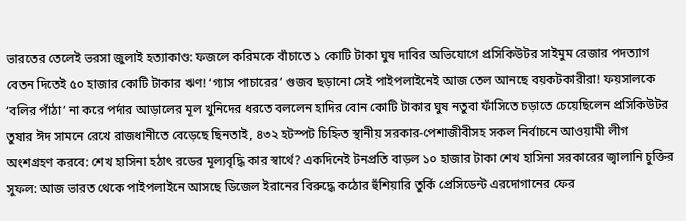ভারতের তেলেই ভরসা জুলাই হত্যাকাণ্ড: ফজলে করিমকে বাঁচাতে ১ কোটি টাকা ঘুষ দাবির অভিযোগে প্রসিকিউটর সাইমুম রেজার পদত্যাগ বেতন দিতেই ৫০ হাজার কোটি টাকার ঋণ! ‘গ্যাস পাচারের’ গুজব ছড়ানো সেই পাইপলাইনেই আজ তেল আনছে বয়কটকারীরা! ফয়সালকে ‘বলির পাঁঠা’ না করে পর্দার আড়ালের মূল খুনিদের ধরতে বললেন হাদির বোন কোটি টাকার ঘুষ নতুবা ফাঁসিতে চড়াতে চেয়েছিলেন প্রসিকিউটর তুষার ঈদ সামনে রেখে রাজধানীতে বেড়েছে ছিনতাই, ৪৩২ হটস্পট চিহ্নিত স্থানীয় সরকার-পেশাজীবীসহ সকল নির্বাচনে আওয়ামী লীগ অংশগ্রহণ করবে: শেখ হাসিনা হঠাৎ রডের মূল্যবৃদ্ধি কার স্বার্থে? একদিনেই টনপ্রতি বাড়ল ১০ হাজার টাকা শেখ হাসিনা সরকারের জ্বালানি চুক্তির সুফল: আজ ভারত থেকে পাইপলাইনে আসছে ডিজেল ইরানের বিরুদ্ধে কঠোর হুঁশিয়ারি তুর্কি প্রেসিডেন্ট এরদোগানের ফের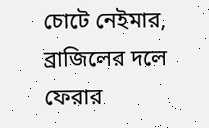চোটে নেইমার, ব্রাজিলের দলে ফেরার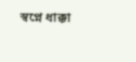স্বপ্নে ধাক্কা